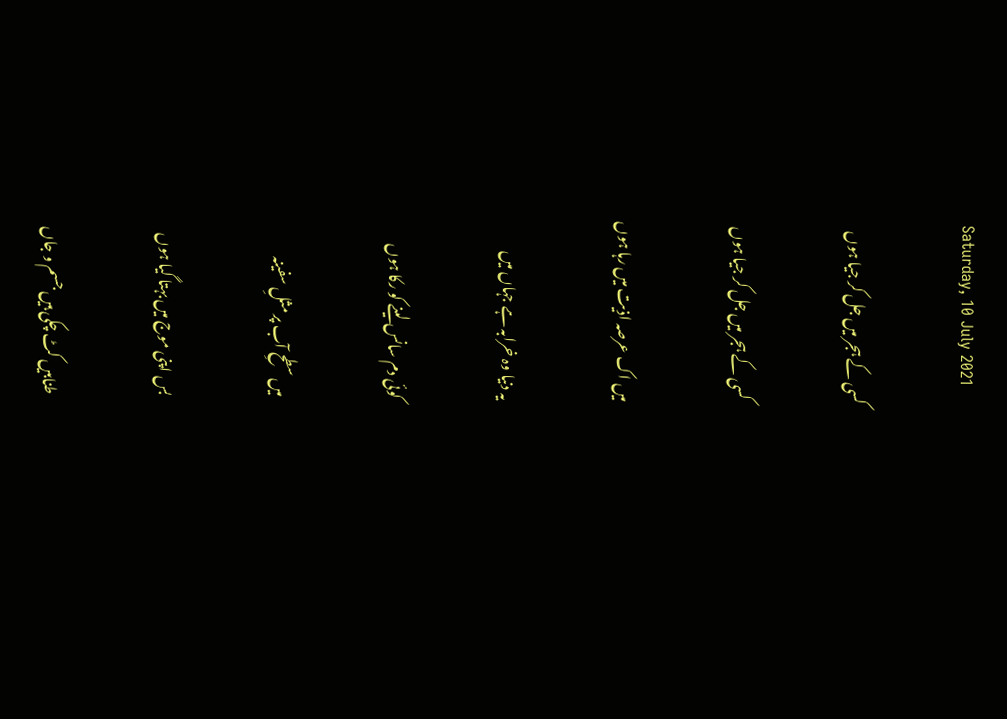Saturday, 10 July 2021

کسی کے ہجر میں جل کر جیا ہوں

 کسی کے ہجر میں جل کر جیا ہوں

میں اک عرصہ اذیت میں رہا ہوں

یہ دنیا وہ خرابہ ہے جہاں میں

کوئی دم سانس لینے کو رکا ہوں

میں سطحِ آب پر مثلِ سفینہ

بس اپنی موج میں بہتا گیا ہوں

طنابیں کٹ چکی ہیں جسم و جاں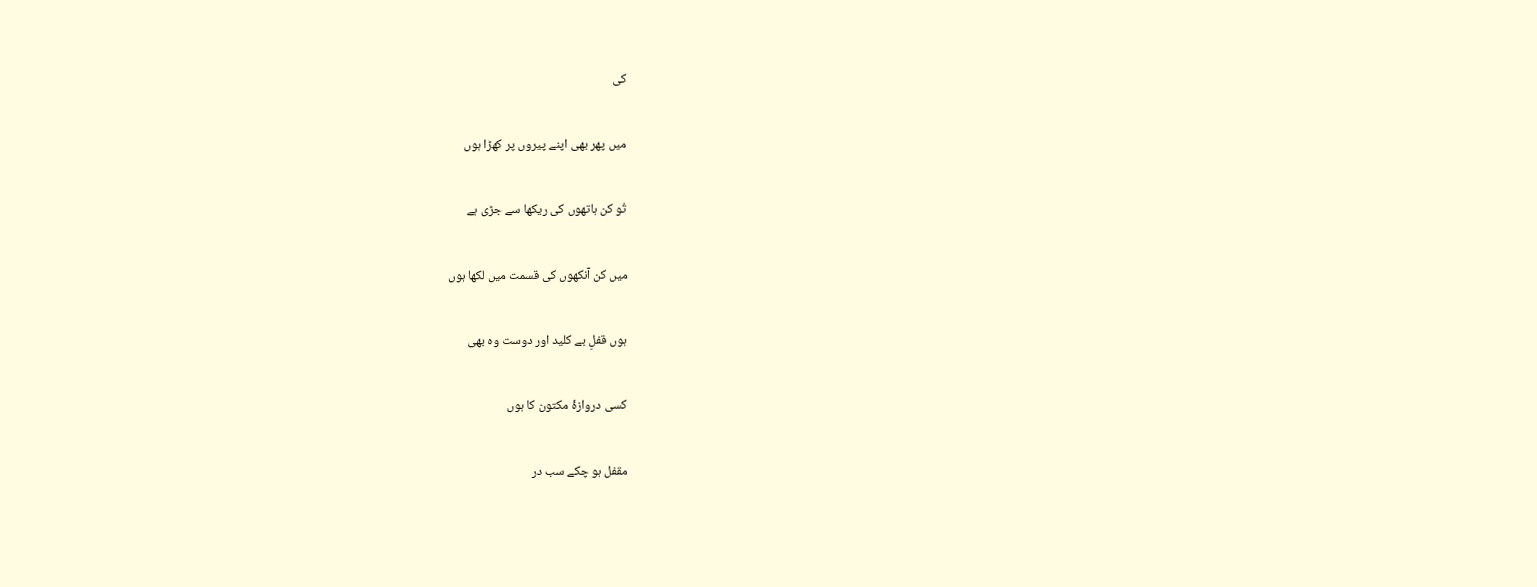کی

میں پھر بھی اپنے پیروں پر کھڑا ہوں

تُو کن ہاتھوں کی ریکھا سے جڑی ہے

میں کن آنکھوں کی قسمت میں لکھا ہوں

ہوں قفلِ بے کلید اور دوست وہ بھی

کسی دروازۂ مکتون کا ہوں

مقفل ہو چکے سب در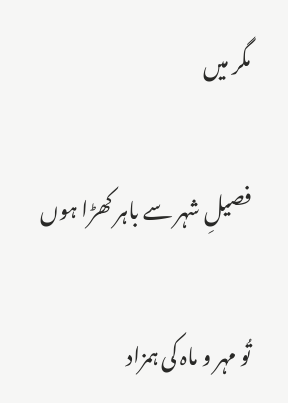مگر میں

فصیلِ شہر سے باہر کھڑا ہوں

تُو مہر و ماہ کی ہمزاد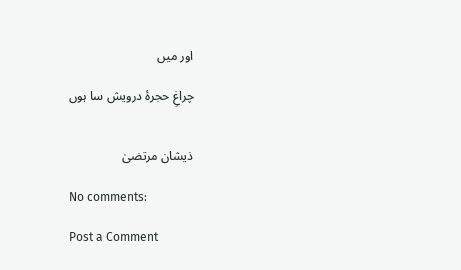اور میں

چراغِ حجرۂ درویش سا ہوں


ذیشان مرتضیٰ

No comments:

Post a Comment